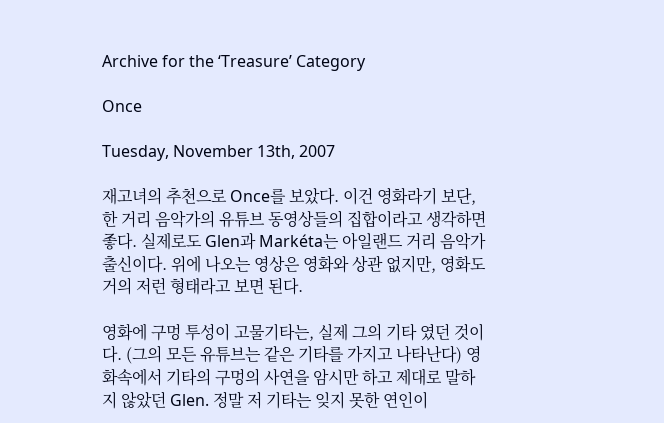Archive for the ‘Treasure’ Category

Once

Tuesday, November 13th, 2007

재고녀의 추천으로 Once를 보았다. 이건 영화라기 보단, 한 거리 음악가의 유튜브 동영상들의 집합이라고 생각하면 좋다. 실제로도 Glen과 Markéta는 아일랜드 거리 음악가 출신이다. 위에 나오는 영상은 영화와 상관 없지만, 영화도 거의 저런 형태라고 보면 된다.

영화에 구멍 투성이 고물기타는, 실제 그의 기타 였던 것이다. (그의 모든 유튜브는 같은 기타를 가지고 나타난다) 영화속에서 기타의 구멍의 사연을 암시만 하고 제대로 말하지 않았던 Glen. 정말 저 기타는 잊지 못한 연인이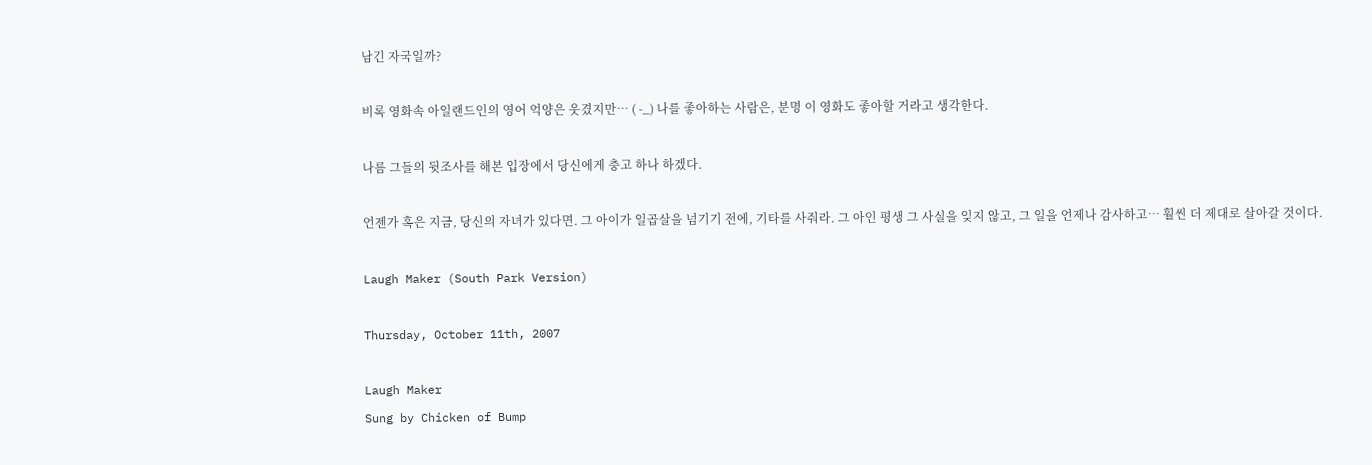남긴 자국일까?

비록 영화속 아일랜드인의 영어 억양은 웃겼지만… ( -_) 나를 좋아하는 사람은, 분명 이 영화도 좋아할 거라고 생각한다.

나름 그들의 뒷조사를 해본 입장에서 당신에게 충고 하나 하겠다.

언젠가 혹은 지금, 당신의 자녀가 있다면. 그 아이가 일곱살을 넘기기 전에, 기타를 사줘라. 그 아인 평생 그 사실을 잊지 않고, 그 일을 언제나 감사하고… 훨씬 더 제대로 살아갈 것이다.

Laugh Maker (South Park Version)

Thursday, October 11th, 2007

Laugh Maker
Sung by Chicken of Bump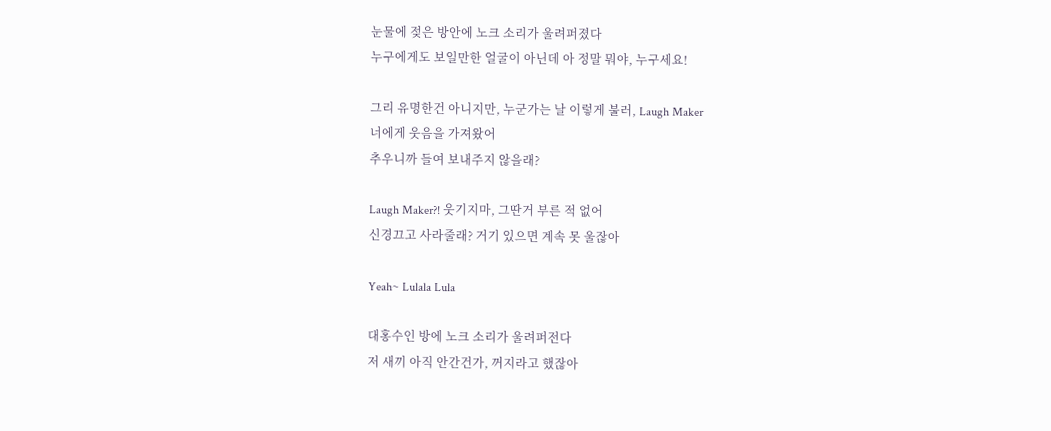눈물에 젖은 방안에 노크 소리가 울려퍼졌다
누구에게도 보일만한 얼굴이 아닌데 아 정말 뭐야, 누구세요!

그리 유명한건 아니지만, 누군가는 날 이렇게 불러, Laugh Maker
너에게 웃음을 가져왔어
추우니까 들여 보내주지 않을래?

Laugh Maker?! 웃기지마, 그딴거 부른 적 없어
신경끄고 사라줄래? 거기 있으면 계속 못 울잖아

Yeah~ Lulala Lula

대홍수인 방에 노크 소리가 울려퍼전다
저 새끼 아직 안간건가, 꺼지라고 했잖아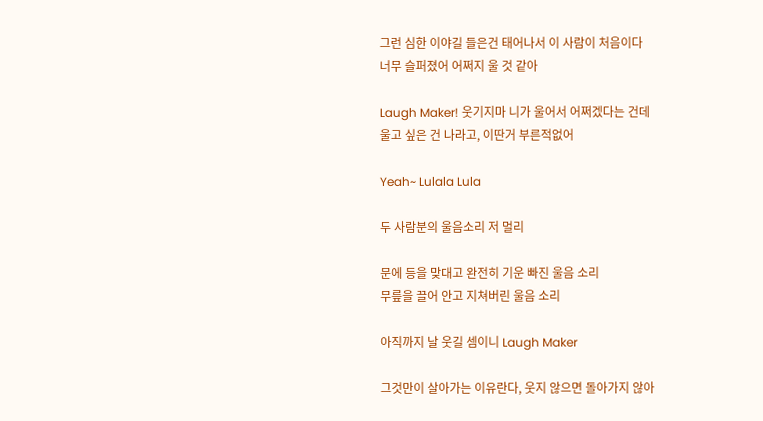그런 심한 이야길 들은건 태어나서 이 사람이 처음이다
너무 슬퍼졌어 어쩌지 울 것 같아

Laugh Maker! 웃기지마 니가 울어서 어쩌겠다는 건데
울고 싶은 건 나라고, 이딴거 부른적없어

Yeah~ Lulala Lula

두 사람분의 울음소리 저 멀리

문에 등을 맞대고 완전히 기운 빠진 울음 소리
무릎을 끌어 안고 지쳐버린 울음 소리

아직까지 날 웃길 셈이니 Laugh Maker

그것만이 살아가는 이유란다, 웃지 않으면 돌아가지 않아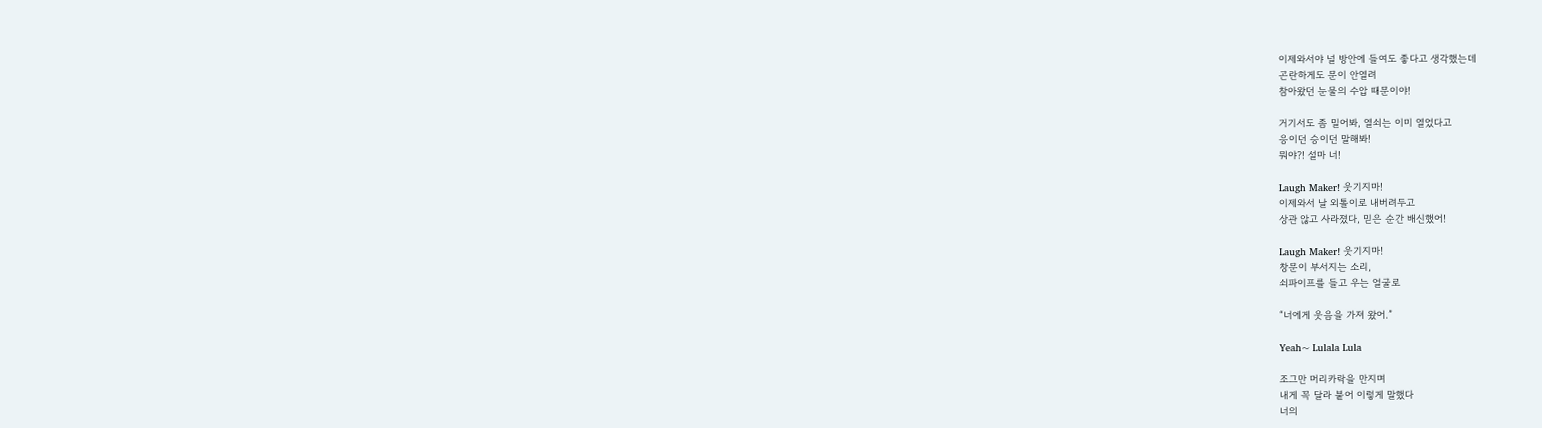이제와서야 널 방안에 들여도 좋다고 생각했는데
곤란하게도 문이 안열려
참아왔던 눈물의 수압 때문이야!

거기서도 좀 밀어봐, 열쇠는 이미 열었다고
응이던 승이던 말해봐!
뭐야?! 설마 너!

Laugh Maker! 웃기지마!
이제와서 날 외톨이로 내버려두고
상관 않고 사라졌다, 믿은 순간 배신했어!

Laugh Maker! 웃기지마!
창문이 부서지는 소리,
쇠파이프를 들고 우는 얼굴로

“너에게 웃음을 가져 왔어.”

Yeah~ Lulala Lula

조그만 머리카락을 만지며
내게 꼭 달라 붙어 이렇게 말했다
너의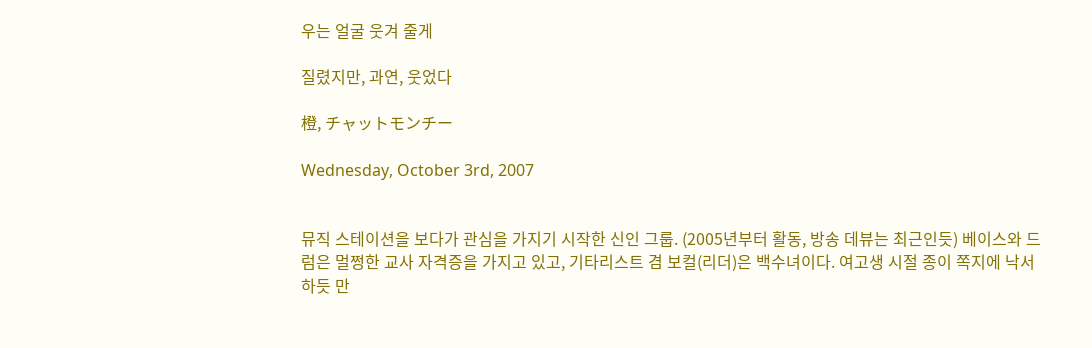우는 얼굴 웃겨 줄게

질렸지만, 과연, 웃었다

橙, チャットモンチー

Wednesday, October 3rd, 2007


뮤직 스테이션을 보다가 관심을 가지기 시작한 신인 그룹. (2005년부터 활동, 방송 데뷰는 최근인듯) 베이스와 드럼은 멀쩡한 교사 자격증을 가지고 있고, 기타리스트 겸 보컬(리더)은 백수녀이다. 여고생 시절 종이 쪽지에 낙서하듯 만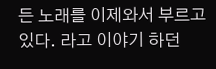든 노래를 이제와서 부르고 있다. 라고 이야기 하던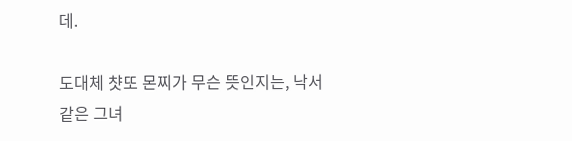데.

도대체 챳또 몬찌가 무슨 뜻인지는, 낙서같은 그녀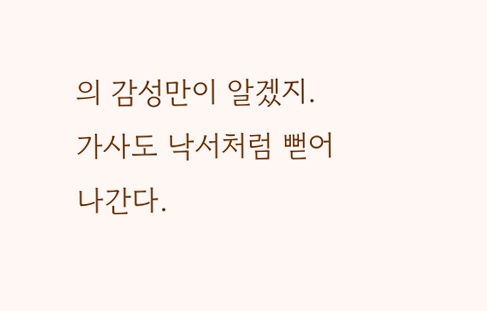의 감성만이 알겠지. 가사도 낙서처럼 뻗어 나간다.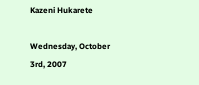Kazeni Hukarete

Wednesday, October 3rd, 2007